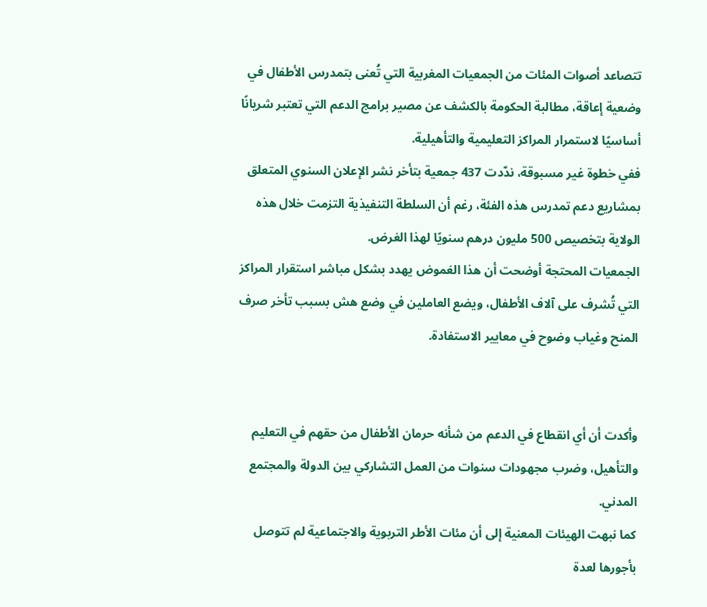تتصاعد أصوات المئات من الجمعيات المغربية التي تُعنى بتمدرس الأطفال في وضعية إعاقة، مطالبة الحكومة بالكشف عن مصير برامج الدعم التي تعتبر شريانًا أساسيًا لاستمرار المراكز التعليمية والتأهيلية.
ففي خطوة غير مسبوقة، ندّدت 437 جمعية بتأخر نشر الإعلان السنوي المتعلق بمشاريع دعم تمدرس هذه الفئة، رغم أن السلطة التنفيذية التزمت خلال هذه الولاية بتخصيص 500 مليون درهم سنويًا لهذا الغرض.
الجمعيات المحتجة أوضحت أن هذا الغموض يهدد بشكل مباشر استقرار المراكز التي تُشرف على آلاف الأطفال، ويضع العاملين في وضع هش بسبب تأخر صرف المنح وغياب وضوح في معايير الاستفادة.


وأكدت أن أي انقطاع في الدعم من شأنه حرمان الأطفال من حقهم في التعليم والتأهيل، وضرب مجهودات سنوات من العمل التشاركي بين الدولة والمجتمع المدني.
كما نبهت الهيئات المعنية إلى أن مئات الأطر التربوية والاجتماعية لم تتوصل بأجورها لعدة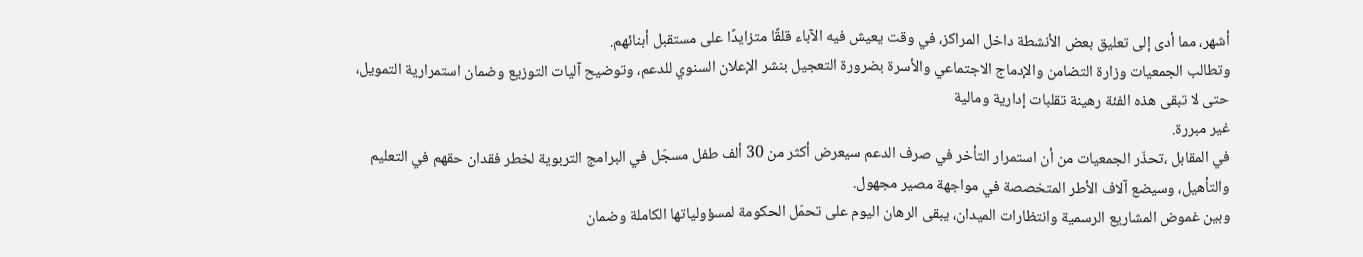أشهر، مما أدى إلى تعليق بعض الأنشطة داخل المراكز، في وقت يعيش فيه الآباء قلقًا متزايدًا على مستقبل أبنائهم.
وتطالب الجمعيات وزارة التضامن والإدماج الاجتماعي والأسرة بضرورة التعجيل بنشر الإعلان السنوي للدعم، وتوضيح آليات التوزيع وضمان استمرارية التمويل، حتى لا تبقى هذه الفئة رهينة تقلبات إدارية ومالية
غير مبررة.
في المقابل ،تحذّر الجمعيات من أن استمرار التأخر في صرف الدعم سيعرض أكثر من 30 ألف طفل مسجّل في البرامج التربوية لخطر فقدان حقهم في التعليم والتأهيل، وسيضع آلاف الأطر المتخصصة في مواجهة مصير مجهول.
وبين غموض المشاريع الرسمية وانتظارات الميدان، يبقى الرهان اليوم على تحمّل الحكومة لمسؤولياتها الكاملة وضمان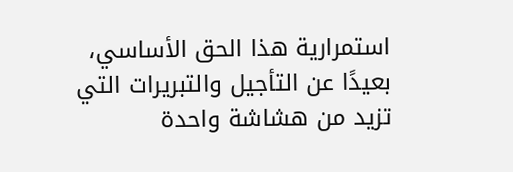استمرارية هذا الحق الأساسي، بعيدًا عن التأجيل والتبريرات التي تزيد من هشاشة واحدة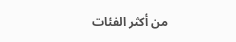من أكثر الفئات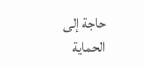حاجة إلى الحماية